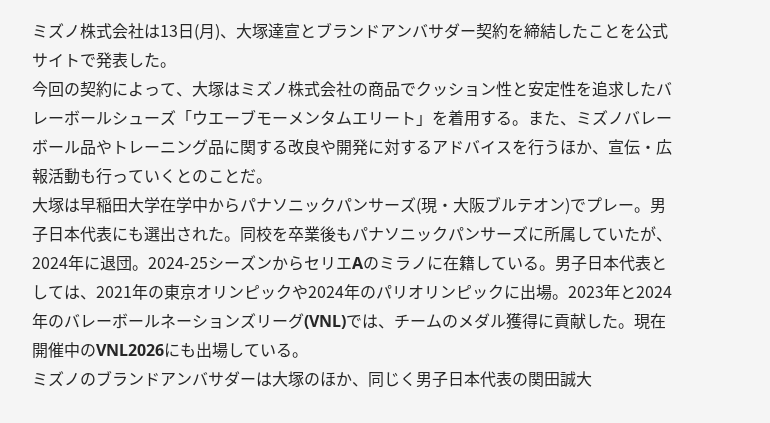ミズノ株式会社は13日(月)、大塚達宣とブランドアンバサダー契約を締結したことを公式サイトで発表した。
今回の契約によって、大塚はミズノ株式会社の商品でクッション性と安定性を追求したバレーボールシューズ「ウエーブモーメンタムエリート」を着用する。また、ミズノバレーボール品やトレーニング品に関する改良や開発に対するアドバイスを行うほか、宣伝・広報活動も行っていくとのことだ。
大塚は早稲田大学在学中からパナソニックパンサーズ(現・大阪ブルテオン)でプレー。男子日本代表にも選出された。同校を卒業後もパナソニックパンサーズに所属していたが、2024年に退団。2024-25シーズンからセリエAのミラノに在籍している。男子日本代表としては、2021年の東京オリンピックや2024年のパリオリンピックに出場。2023年と2024年のバレーボールネーションズリーグ(VNL)では、チームのメダル獲得に貢献した。現在開催中のVNL2026にも出場している。
ミズノのブランドアンバサダーは大塚のほか、同じく男子日本代表の関田誠大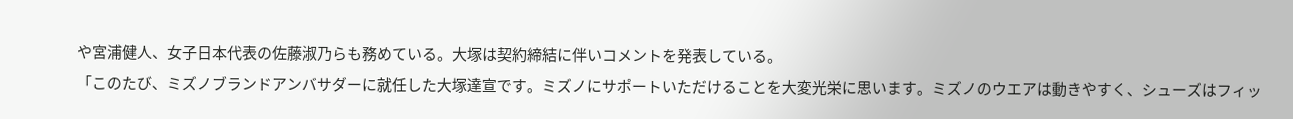や宮浦健人、女子日本代表の佐藤淑乃らも務めている。大塚は契約締結に伴いコメントを発表している。
「このたび、ミズノブランドアンバサダーに就任した大塚達宣です。ミズノにサポートいただけることを大変光栄に思います。ミズノのウエアは動きやすく、シューズはフィッ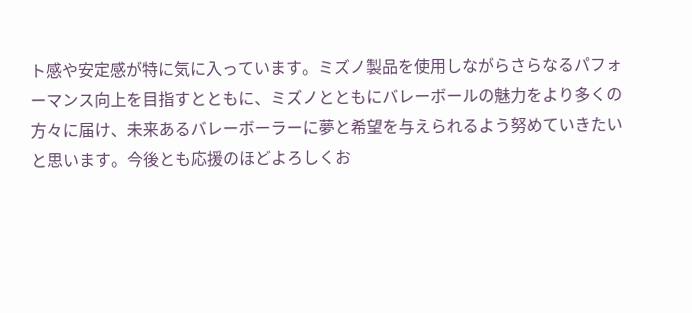ト感や安定感が特に気に入っています。ミズノ製品を使用しながらさらなるパフォーマンス向上を目指すとともに、ミズノとともにバレーボールの魅力をより多くの方々に届け、未来あるバレーボーラーに夢と希望を与えられるよう努めていきたいと思います。今後とも応援のほどよろしくお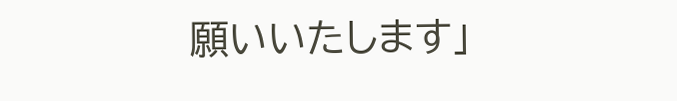願いいたします」